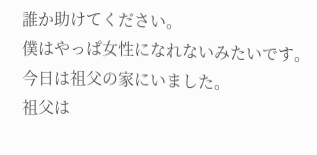誰か助けてください。
僕はやっぱ女性になれないみたいです。
今日は祖父の家にいました。
祖父は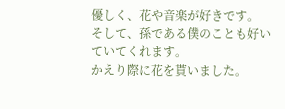優しく、花や音楽が好きです。
そして、孫である僕のことも好いていてくれます。
かえり際に花を貰いました。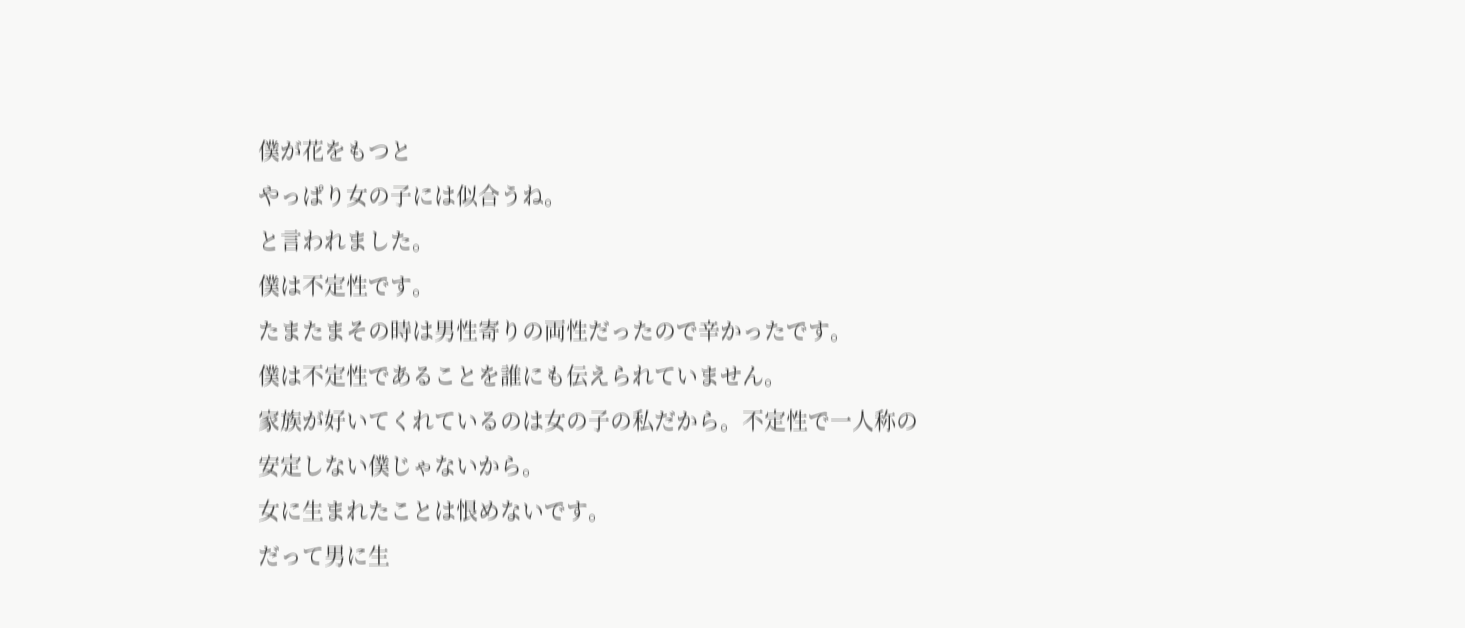僕が花をもつと
やっぱり女の子には似合うね。
と言われました。
僕は不定性です。
たまたまその時は男性寄りの両性だったので辛かったです。
僕は不定性であることを誰にも伝えられていません。
家族が好いてくれているのは女の子の私だから。不定性で一人称の安定しない僕じゃないから。
女に生まれたことは恨めないです。
だって男に生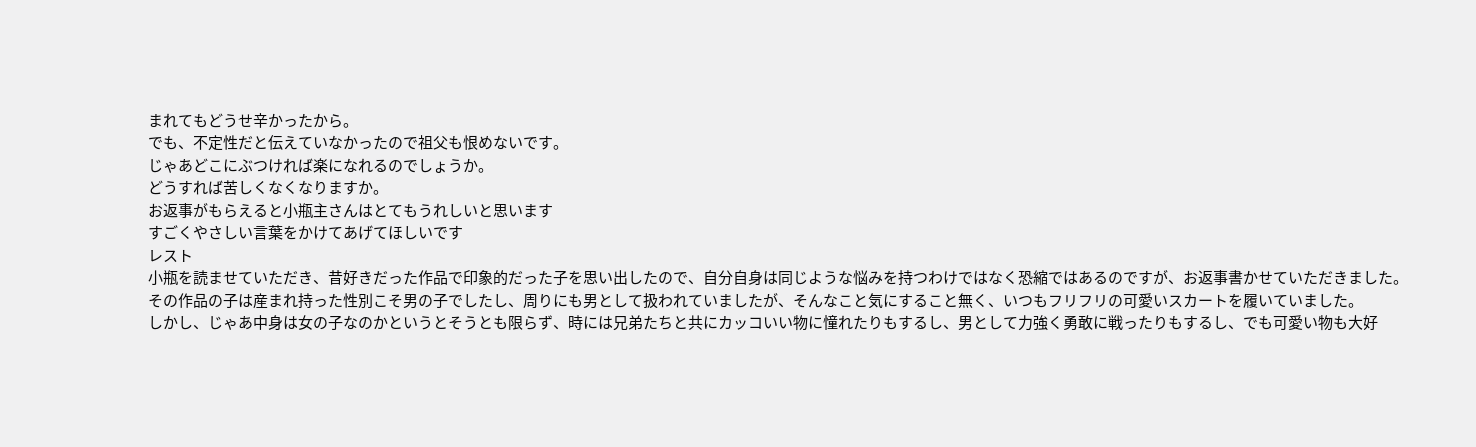まれてもどうせ辛かったから。
でも、不定性だと伝えていなかったので祖父も恨めないです。
じゃあどこにぶつければ楽になれるのでしょうか。
どうすれば苦しくなくなりますか。
お返事がもらえると小瓶主さんはとてもうれしいと思います
すごくやさしい言葉をかけてあげてほしいです
レスト
小瓶を読ませていただき、昔好きだった作品で印象的だった子を思い出したので、自分自身は同じような悩みを持つわけではなく恐縮ではあるのですが、お返事書かせていただきました。
その作品の子は産まれ持った性別こそ男の子でしたし、周りにも男として扱われていましたが、そんなこと気にすること無く、いつもフリフリの可愛いスカートを履いていました。
しかし、じゃあ中身は女の子なのかというとそうとも限らず、時には兄弟たちと共にカッコいい物に憧れたりもするし、男として力強く勇敢に戦ったりもするし、でも可愛い物も大好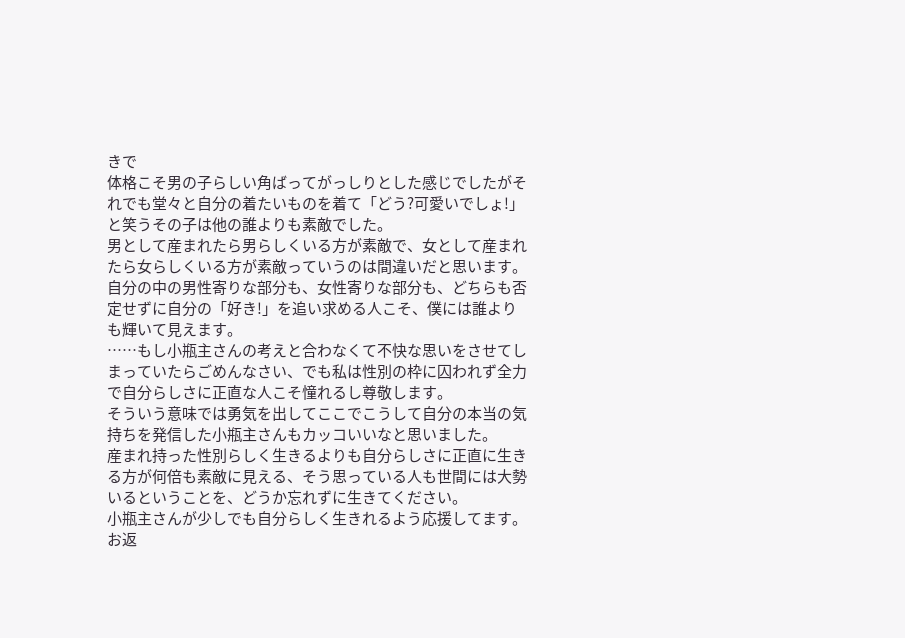きで
体格こそ男の子らしい角ばってがっしりとした感じでしたがそれでも堂々と自分の着たいものを着て「どう?可愛いでしょ!」と笑うその子は他の誰よりも素敵でした。
男として産まれたら男らしくいる方が素敵で、女として産まれたら女らしくいる方が素敵っていうのは間違いだと思います。
自分の中の男性寄りな部分も、女性寄りな部分も、どちらも否定せずに自分の「好き!」を追い求める人こそ、僕には誰よりも輝いて見えます。
……もし小瓶主さんの考えと合わなくて不快な思いをさせてしまっていたらごめんなさい、でも私は性別の枠に囚われず全力で自分らしさに正直な人こそ憧れるし尊敬します。
そういう意味では勇気を出してここでこうして自分の本当の気持ちを発信した小瓶主さんもカッコいいなと思いました。
産まれ持った性別らしく生きるよりも自分らしさに正直に生きる方が何倍も素敵に見える、そう思っている人も世間には大勢いるということを、どうか忘れずに生きてください。
小瓶主さんが少しでも自分らしく生きれるよう応援してます。
お返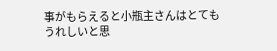事がもらえると小瓶主さんはとてもうれしいと思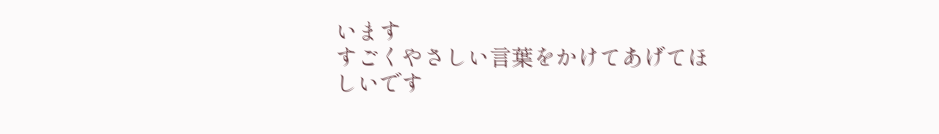います
すごくやさしい言葉をかけてあげてほしいです